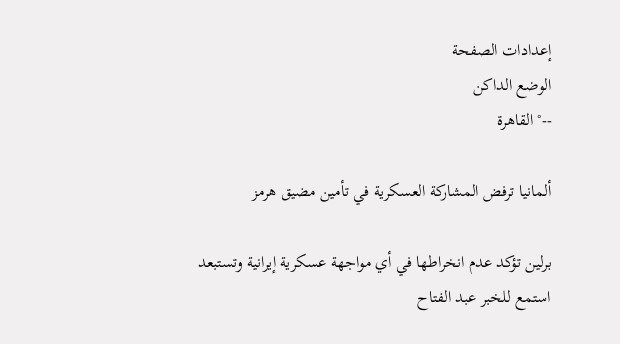إعدادات الصفحة
الوضع الداكن
--° القاهرة

ألمانيا ترفض المشاركة العسكرية في تأمين مضيق هرمز

برلين تؤكد عدم انخراطها في أي مواجهة عسكرية إيرانية وتستبعد
استمع للخبر عبد الفتاح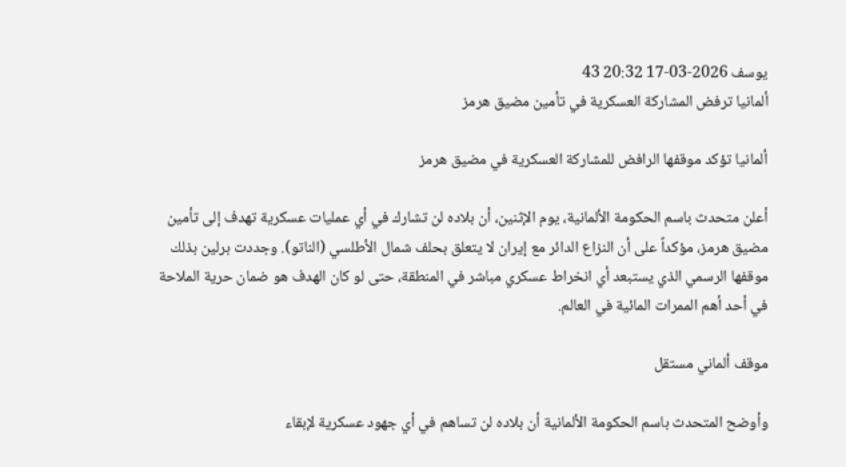يوسف 2026-03-17 20:32 43
ألمانيا ترفض المشاركة العسكرية في تأمين مضيق هرمز

ألمانيا تؤكد موقفها الرافض للمشاركة العسكرية في مضيق هرمز

أعلن متحدث باسم الحكومة الألمانية، يوم الإثنين، أن بلاده لن تشارك في أي عمليات عسكرية تهدف إلى تأمين مضيق هرمز، مؤكداً على أن النزاع الدائر مع إيران لا يتعلق بحلف شمال الأطلسي (الناتو). وجددت برلين بذلك موقفها الرسمي الذي يستبعد أي انخراط عسكري مباشر في المنطقة، حتى لو كان الهدف هو ضمان حرية الملاحة في أحد أهم الممرات المائية في العالم.

موقف ألماني مستقل

وأوضح المتحدث باسم الحكومة الألمانية أن بلاده لن تساهم في أي جهود عسكرية لإبقاء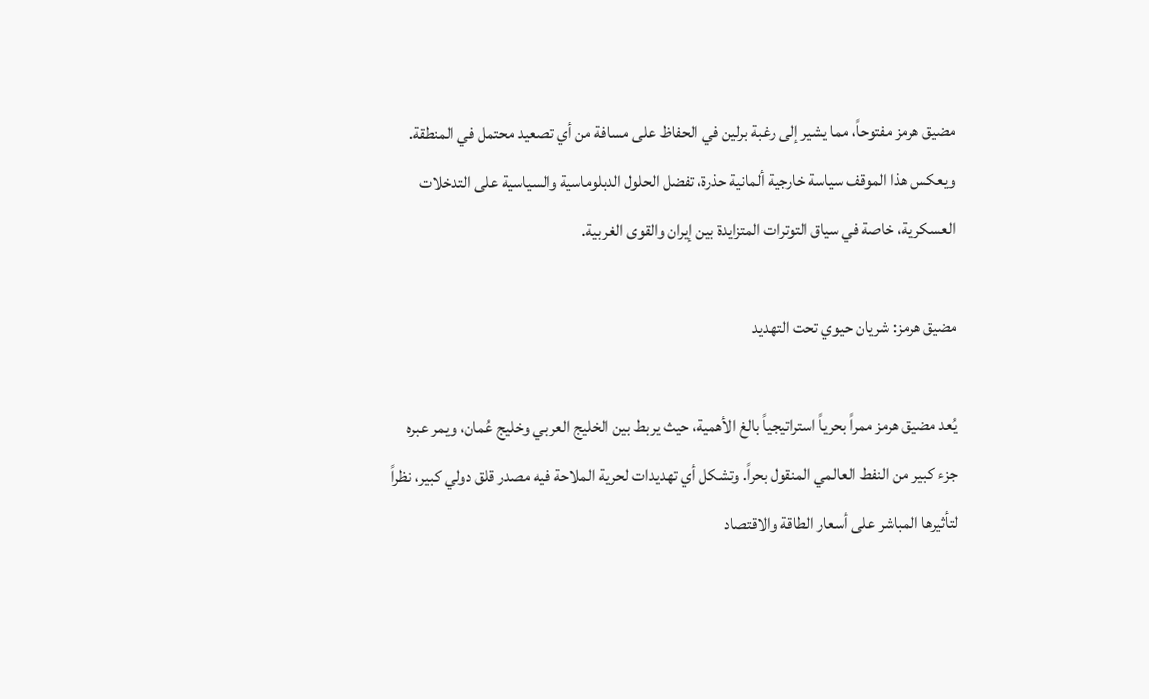مضيق هرمز مفتوحاً، مما يشير إلى رغبة برلين في الحفاظ على مسافة من أي تصعيد محتمل في المنطقة. ويعكس هذا الموقف سياسة خارجية ألمانية حذرة، تفضل الحلول الدبلوماسية والسياسية على التدخلات العسكرية، خاصة في سياق التوترات المتزايدة بين إيران والقوى الغربية.

مضيق هرمز: شريان حيوي تحت التهديد

يُعد مضيق هرمز ممراً بحرياً استراتيجياً بالغ الأهمية، حيث يربط بين الخليج العربي وخليج عُمان، ويمر عبره جزء كبير من النفط العالمي المنقول بحراً. وتشكل أي تهديدات لحرية الملاحة فيه مصدر قلق دولي كبير، نظراً لتأثيرها المباشر على أسعار الطاقة والاقتصاد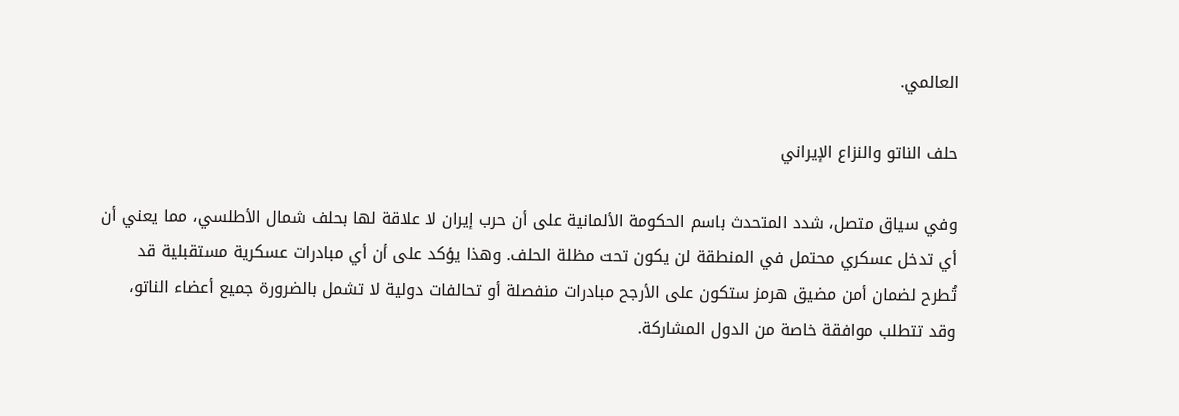العالمي.

حلف الناتو والنزاع الإيراني

وفي سياق متصل، شدد المتحدث باسم الحكومة الألمانية على أن حرب إيران لا علاقة لها بحلف شمال الأطلسي، مما يعني أن أي تدخل عسكري محتمل في المنطقة لن يكون تحت مظلة الحلف. وهذا يؤكد على أن أي مبادرات عسكرية مستقبلية قد تُطرح لضمان أمن مضيق هرمز ستكون على الأرجح مبادرات منفصلة أو تحالفات دولية لا تشمل بالضرورة جميع أعضاء الناتو، وقد تتطلب موافقة خاصة من الدول المشاركة.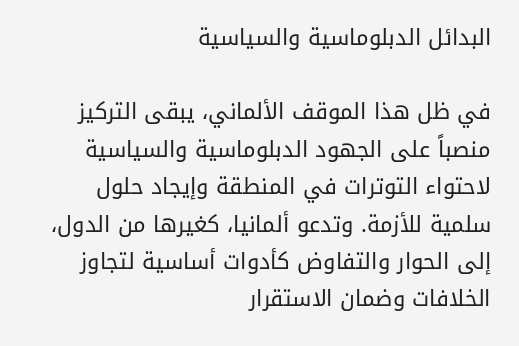البدائل الدبلوماسية والسياسية

في ظل هذا الموقف الألماني، يبقى التركيز منصباً على الجهود الدبلوماسية والسياسية لاحتواء التوترات في المنطقة وإيجاد حلول سلمية للأزمة. وتدعو ألمانيا، كغيرها من الدول، إلى الحوار والتفاوض كأدوات أساسية لتجاوز الخلافات وضمان الاستقرار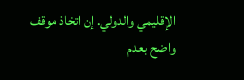الإقليمي والدولي. إن اتخاذ موقف واضح بعدم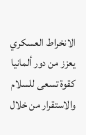الانخراط العسكري يعزز من دور ألمانيا كقوة تسعى للسلام والاستقرار من خلال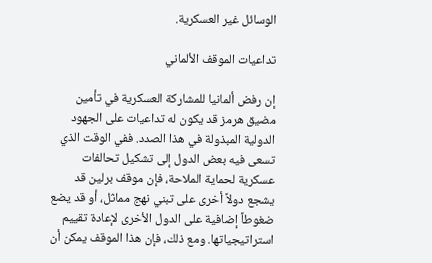الوسائل غير العسكرية.

تداعيات الموقف الألماني

إن رفض ألمانيا للمشاركة العسكرية في تأمين مضيق هرمز قد يكون له تداعيات على الجهود الدولية المبذولة في هذا الصدد. ففي الوقت الذي تسعى فيه بعض الدول إلى تشكيل تحالفات عسكرية لحماية الملاحة، فإن موقف برلين قد يشجع دولاً أخرى على تبني نهج مماثل، أو قد يضع ضغوطاً إضافية على الدول الأخرى لإعادة تقييم استراتيجياتها. ومع ذلك، فإن هذا الموقف يمكن أن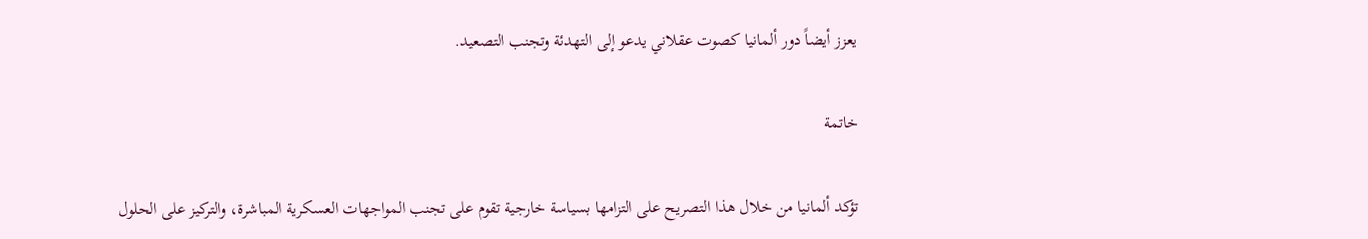يعزز أيضاً دور ألمانيا كصوت عقلاني يدعو إلى التهدئة وتجنب التصعيد.

خاتمة

تؤكد ألمانيا من خلال هذا التصريح على التزامها بسياسة خارجية تقوم على تجنب المواجهات العسكرية المباشرة، والتركيز على الحلول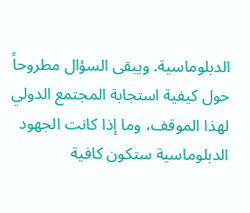الدبلوماسية. ويبقى السؤال مطروحاً حول كيفية استجابة المجتمع الدولي لهذا الموقف، وما إذا كانت الجهود الدبلوماسية ستكون كافية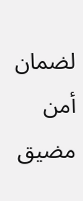لضمان أمن مضيق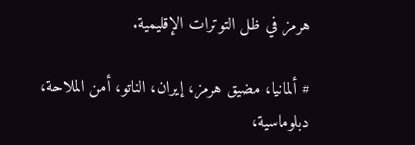هرمز في ظل التوترات الإقليمية.

# ألمانيا، مضيق هرمز، إيران، الناتو، أمن الملاحة، دبلوماسية،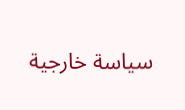سياسة خارجية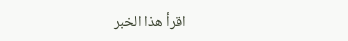اقرأ هذا الخبر